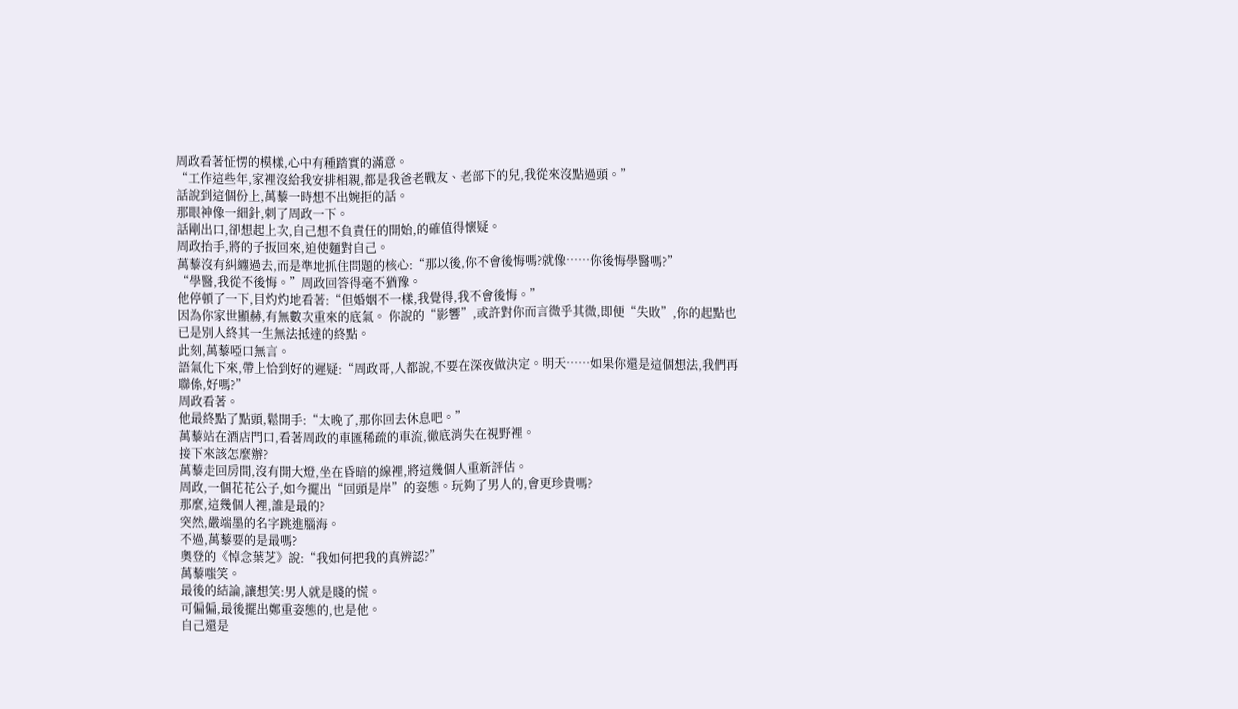周政看著怔愣的模樣,心中有種踏實的滿意。
“工作這些年,家裡沒給我安排相親,都是我爸老戰友、老部下的兒,我從來沒點過頭。”
話說到這個份上,萬藜一時想不出婉拒的話。
那眼神像一細針,刺了周政一下。
話剛出口,卻想起上次,自己想不負責任的開始,的確值得懷疑。
周政抬手,將的子扳回來,迫使麵對自己。
萬藜沒有糾纏過去,而是準地抓住問題的核心:“那以後,你不會後悔嗎?就像……你後悔學醫嗎?”
“學醫,我從不後悔。”周政回答得毫不猶豫。
他停頓了一下,目灼灼地看著:“但婚姻不一樣,我覺得,我不會後悔。”
因為你家世顯赫,有無數次重來的底氣。 你說的“影響”,或許對你而言微乎其微,即便“失敗”,你的起點也已是別人終其一生無法抵達的終點。
此刻,萬藜啞口無言。
語氣化下來,帶上恰到好的遲疑:“周政哥,人都說,不要在深夜做決定。明天……如果你還是這個想法,我們再聯係,好嗎?”
周政看著。
他最終點了點頭,鬆開手:“太晚了,那你回去休息吧。”
萬藜站在酒店門口,看著周政的車匯稀疏的車流,徹底消失在視野裡。
接下來該怎麼辦?
萬藜走回房間,沒有開大燈,坐在昏暗的線裡,將這幾個人重新評估。
周政,一個花花公子,如今擺出“回頭是岸”的姿態。玩夠了男人的,會更珍貴嗎?
那麼,這幾個人裡,誰是最的?
突然,嚴端墨的名字跳進腦海。
不過,萬藜要的是最嗎?
奧登的《悼念葉芝》說:“我如何把我的真辨認?”
萬藜嗤笑。
最後的結論,讓想笑:男人就是賤的慌。
可偏偏,最後擺出鄭重姿態的,也是他。
自己還是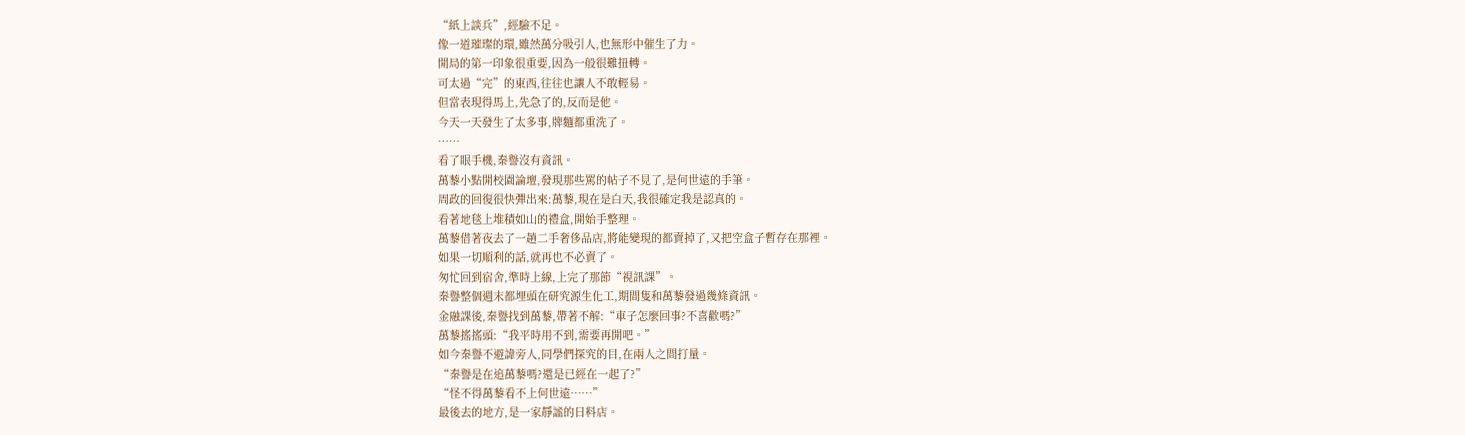“紙上談兵”,經驗不足。
像一道璀璨的環,雖然萬分吸引人,也無形中催生了力。
開局的第一印象很重要,因為一般很難扭轉。
可太過“完”的東西,往往也讓人不敢輕易。
但當表現得馬上,先急了的,反而是他。
今天一天發生了太多事,牌麵都重洗了。
……
看了眼手機,秦譽沒有資訊。
萬藜小點開校園論壇,發現那些罵的帖子不見了,是何世遠的手筆。
周政的回復很快彈出來:萬藜,現在是白天,我很確定我是認真的。
看著地毯上堆積如山的禮盒,開始手整理。
萬藜借著夜去了一趟二手奢侈品店,將能變現的都賣掉了,又把空盒子暫存在那裡。
如果一切順利的話,就再也不必賣了。
匆忙回到宿舍,準時上線,上完了那節“視訊課”。
秦譽整個週末都埋頭在研究源生化工,期間隻和萬藜發過幾條資訊。
金融課後,秦譽找到萬藜,帶著不解:“車子怎麼回事?不喜歡嗎?”
萬藜搖搖頭:“我平時用不到,需要再開吧。”
如今秦譽不避諱旁人,同學們探究的目,在兩人之間打量。
“秦譽是在追萬藜嗎?還是已經在一起了?”
“怪不得萬藜看不上何世遠……”
最後去的地方,是一家靜謐的日料店。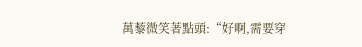萬藜微笑著點頭:“好啊,需要穿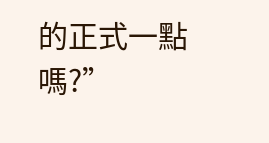的正式一點嗎?”